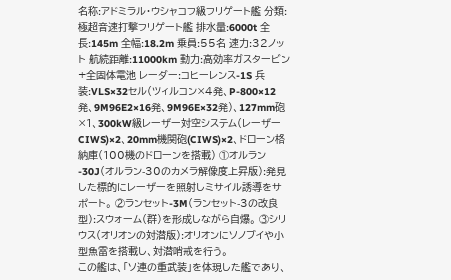名称:アドミラル・ウシャコフ級フリゲート艦 分類:極超音速打撃フリゲート艦 排水量:6000t 全長:145m 全幅:18.2m 乗員:55名 速力:32ノット 航続距離:11000km 動力:高効率ガスタービン+全固体電池 レーダー:コヒーレンス-1S 兵装:VLS×32セル(ツィルコン×4発、P-800×12発、9M96E2×16発、9M96E×32発)、127mm砲×1、300kW級レーザー対空システム(レーザーCIWS)×2、20mm機関砲(CIWS)×2、ドローン格納庫(100機のドローンを搭載) ①オルラン-30J(オルラン-30のカメラ解像度上昇版):発見した標的にレーザーを照射しミサイル誘導をサポート。 ②ランセット-3M(ランセット-3の改良型):スウォーム(群)を形成しながら自爆。 ③シリウス(オリオンの対潜版):オリオンにソノブイや小型魚雷を搭載し、対潜哨戒を行う。
この艦は、「ソ連の重武装」を体現した艦であり、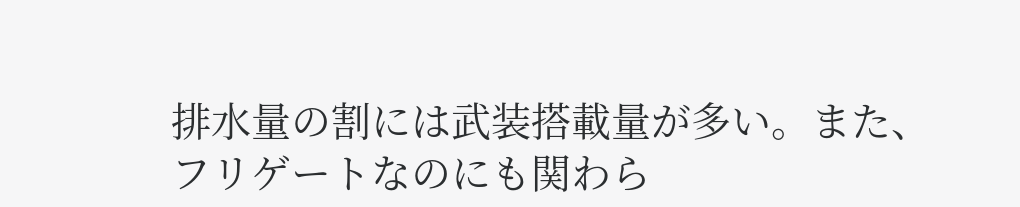排水量の割には武装搭載量が多い。また、フリゲートなのにも関わら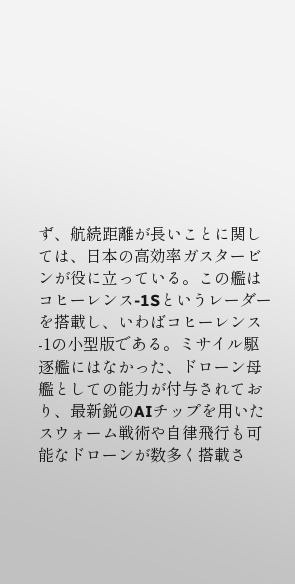ず、航続距離が長いことに関しては、日本の高効率ガスタービンが役に立っている。この艦はコヒーレンス-1Sというレーダーを搭載し、いわばコヒーレンス-1の小型版である。ミサイル駆逐艦にはなかった、ドローン母艦としての能力が付与されており、最新鋭のAIチップを用いたスウォーム戦術や自律飛行も可能なドローンが数多く搭載さ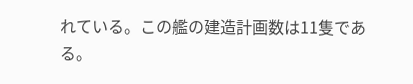れている。この艦の建造計画数は11隻である。